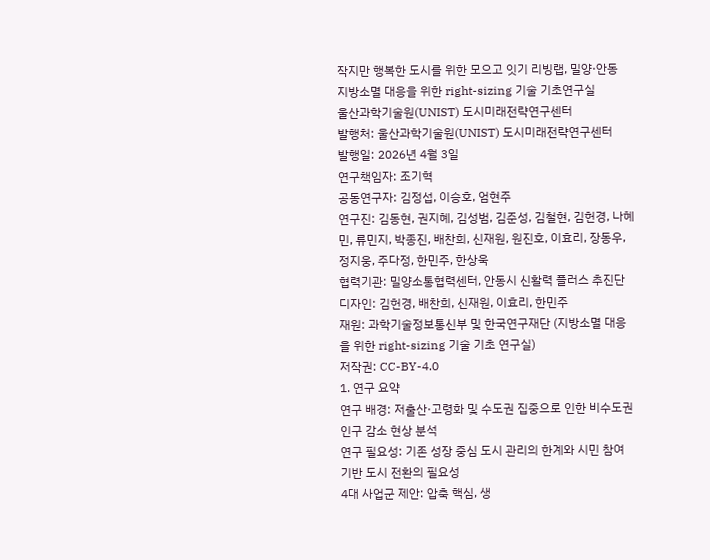작지만 행복한 도시를 위한 모으고 잇기 리빙랩, 밀양·안동
지방소멸 대응을 위한 right-sizing 기술 기초연구실
울산과학기술원(UNIST) 도시미래전략연구센터
발행처: 울산과학기술원(UNIST) 도시미래전략연구센터
발행일: 2026년 4월 3일
연구책임자: 조기혁
공동연구자: 김정섭, 이승호, 엄현주
연구진: 김동현, 권지혜, 김성범, 김준성, 김철현, 김헌경, 나혜민, 류민지, 박종진, 배찬희, 신재원, 원진호, 이효리, 장동우, 정지웅, 주다정, 한민주, 한상욱
협력기관: 밀양소통협력센터, 안동시 신활력 플러스 추진단
디자인: 김헌경, 배찬희, 신재원, 이효리, 한민주
재원: 과학기술정보통신부 및 한국연구재단 (지방소멸 대응을 위한 right-sizing 기술 기초 연구실)
저작권: CC-BY-4.0
1. 연구 요약
연구 배경: 저출산·고령화 및 수도권 집중으로 인한 비수도권 인구 감소 현상 분석
연구 필요성: 기존 성장 중심 도시 관리의 한계와 시민 참여 기반 도시 전환의 필요성
4대 사업군 제안: 압축 핵심, 생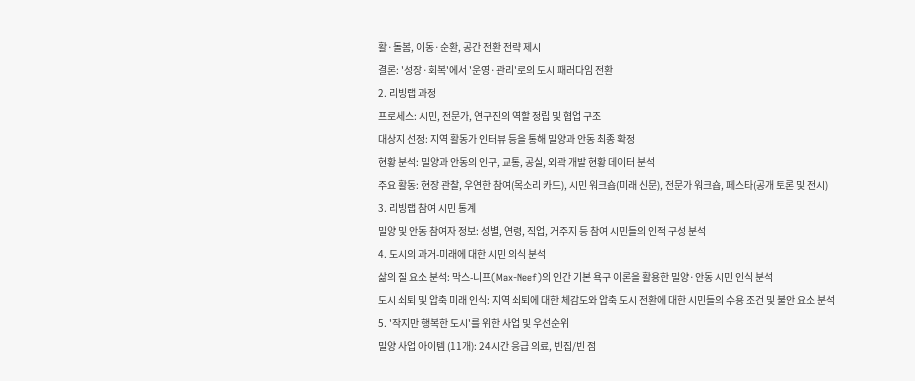활·돌봄, 이동·순환, 공간 전환 전략 제시
결론: '성장·회복'에서 '운영·관리'로의 도시 패러다임 전환
2. 리빙랩 과정
프로세스: 시민, 전문가, 연구진의 역할 정립 및 협업 구조
대상지 선정: 지역 활동가 인터뷰 등을 통해 밀양과 안동 최종 확정
현황 분석: 밀양과 안동의 인구, 교통, 공실, 외곽 개발 현황 데이터 분석
주요 활동: 현장 관찰, 우연한 참여(목소리 카드), 시민 워크숍(미래 신문), 전문가 워크숍, 페스타(공개 토론 및 전시)
3. 리빙랩 참여 시민 통계
밀양 및 안동 참여자 정보: 성별, 연령, 직업, 거주지 등 참여 시민들의 인적 구성 분석
4. 도시의 과거-미래에 대한 시민 의식 분석
삶의 질 요소 분석: 막스-니프(Max-Neef)의 인간 기본 욕구 이론을 활용한 밀양·안동 시민 인식 분석
도시 쇠퇴 및 압축 미래 인식: 지역 쇠퇴에 대한 체감도와 압축 도시 전환에 대한 시민들의 수용 조건 및 불안 요소 분석
5. '작지만 행복한 도시'를 위한 사업 및 우선순위
밀양 사업 아이템 (11개): 24시간 응급 의료, 빈집/빈 점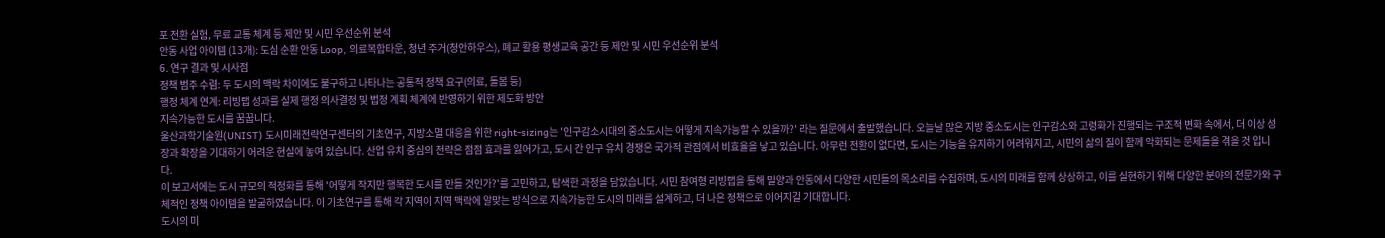포 전환 실험, 무료 교통 체계 등 제안 및 시민 우선순위 분석
안동 사업 아이템 (13개): 도심 순환 안동 Loop, 의료복합타운, 청년 주거(청안하우스), 폐교 활용 평생교육 공간 등 제안 및 시민 우선순위 분석
6. 연구 결과 및 시사점
정책 범주 수렴: 두 도시의 맥락 차이에도 불구하고 나타나는 공통적 정책 요구(의료, 돌봄 등)
행정 체계 연계: 리빙랩 성과를 실제 행정 의사결정 및 법정 계획 체계에 반영하기 위한 제도화 방안
지속가능한 도시를 꿈꿉니다.
울산과학기술원(UNIST) 도시미래전략연구센터의 기초연구, 지방소멸 대응을 위한 right-sizing는 '인구감소시대의 중소도시는 어떻게 지속가능할 수 있을까?' 라는 질문에서 출발했습니다. 오늘날 많은 지방 중소도시는 인구감소와 고령화가 진행되는 구조적 변화 속에서, 더 이상 성장과 확장을 기대하기 어려운 현실에 놓여 있습니다. 산업 유치 중심의 전략은 점점 효과를 잃어가고, 도시 간 인구 유치 경쟁은 국가적 관점에서 비효율을 낳고 있습니다. 아무런 전환이 없다면, 도시는 기능을 유지하기 어려워지고, 시민의 삶의 질이 함께 악화되는 문제들을 겪을 것 입니다.
이 보고서에는 도시 규모의 적정화를 통해 '어떻게 작지만 행복한 도시를 만들 것인가?'를 고민하고, 탐색한 과정을 담았습니다. 시민 참여형 리빙랩을 통해 밀양과 안동에서 다양한 시민들의 목소리를 수집하며, 도시의 미래를 함께 상상하고, 이를 실현하기 위해 다양한 분야의 전문가와 구체적인 정책 아이템을 발굴하였습니다. 이 기초연구를 통해 각 지역이 지역 맥락에 알맞는 방식으로 지속가능한 도시의 미래를 설계하고, 더 나은 정책으로 이어지길 기대합니다.
도시의 미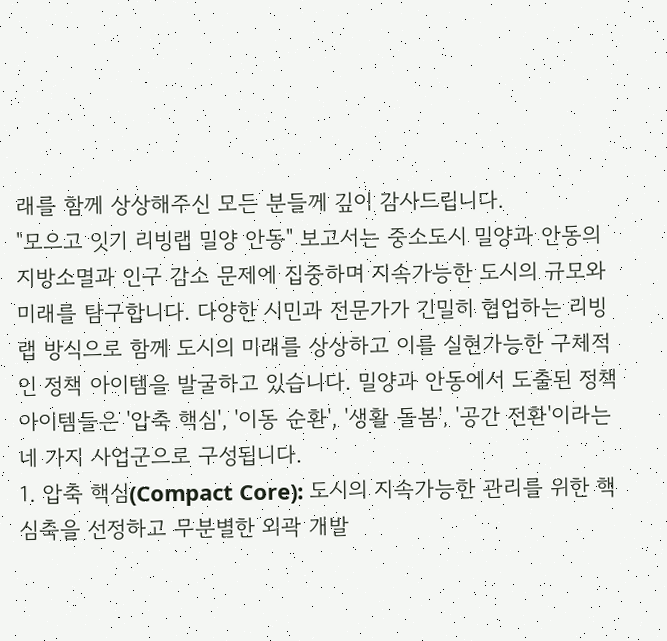래를 함께 상상해주신 모든 분들께 깊이 감사드립니다.
"모으고 잇기 리빙랩 밀양 안동" 보고서는 중소도시 밀양과 안동의 지방소멸과 인구 감소 문제에 집중하며 지속가능한 도시의 규모와 미래를 탐구합니다. 다양한 시민과 전문가가 긴밀히 협업하는 리빙랩 방식으로 함께 도시의 미래를 상상하고 이를 실현가능한 구체적인 정책 아이템을 발굴하고 있습니다. 밀양과 안동에서 도출된 정책 아이템들은 '압축 핵심', '이동 순환', '생활 돌봄', '공간 전환'이라는 네 가지 사업군으로 구성됩니다.
1. 압축 핵심(Compact Core): 도시의 지속가능한 관리를 위한 핵심축을 선정하고 무분별한 외곽 개발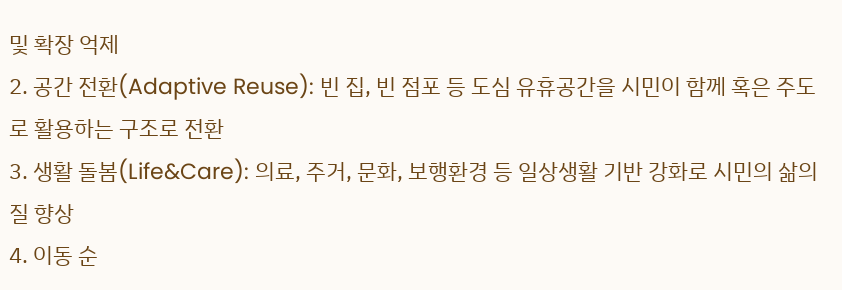및 확장 억제
2. 공간 전환(Adaptive Reuse): 빈 집, 빈 점포 등 도심 유휴공간을 시민이 함께 혹은 주도로 활용하는 구조로 전환
3. 생활 돌봄(Life&Care): 의료, 주거, 문화, 보행환경 등 일상생활 기반 강화로 시민의 삶의 질 향상
4. 이동 순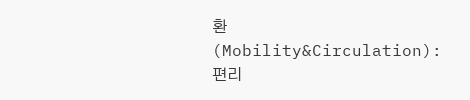환(Mobility&Circulation): 편리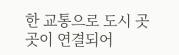한 교통으로 도시 곳곳이 연결되어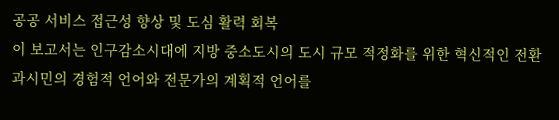공공 서비스 접근성 향상 및 도심 활력 회복
이 보고서는 인구감소시대에 지방 중소도시의 도시 규모 적정화를 위한 혁신적인 전환과시민의 경험적 언어와 전문가의 계획적 언어를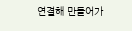연결해 만들어가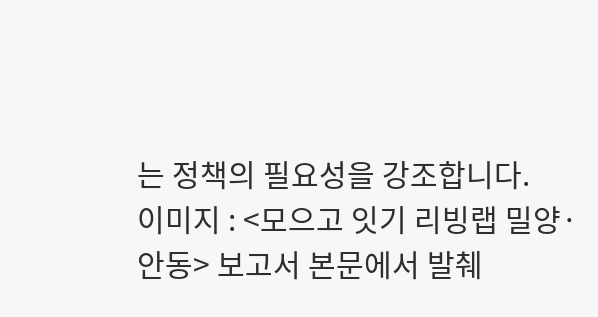는 정책의 필요성을 강조합니다.
이미지 : <모으고 잇기 리빙랩 밀양·안동> 보고서 본문에서 발췌